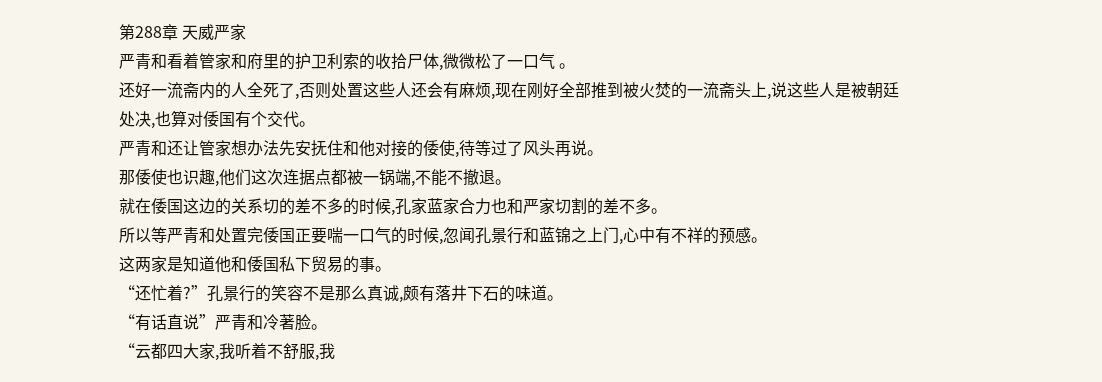第288章 天威严家
严青和看着管家和府里的护卫利索的收拾尸体,微微松了一口气 。
还好一流斋内的人全死了,否则处置这些人还会有麻烦,现在刚好全部推到被火焚的一流斋头上,说这些人是被朝廷处决,也算对倭国有个交代。
严青和还让管家想办法先安抚住和他对接的倭使,待等过了风头再说。
那倭使也识趣,他们这次连据点都被一锅端,不能不撤退。
就在倭国这边的关系切的差不多的时候,孔家蓝家合力也和严家切割的差不多。
所以等严青和处置完倭国正要喘一口气的时候,忽闻孔景行和蓝锦之上门,心中有不祥的预感。
这两家是知道他和倭国私下贸易的事。
“还忙着?”孔景行的笑容不是那么真诚,颇有落井下石的味道。
“有话直说”严青和冷著脸。
“云都四大家,我听着不舒服,我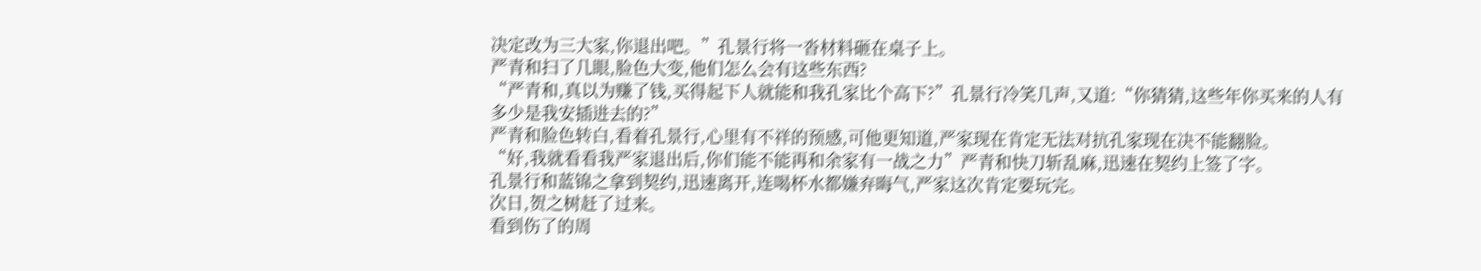决定改为三大家,你退出吧。”孔景行将一沓材料砸在桌子上。
严青和扫了几眼,脸色大变,他们怎么会有这些东西?
“严青和,真以为赚了钱,买得起下人就能和我孔家比个高下?”孔景行冷笑几声,又道:“你猜猜,这些年你买来的人有多少是我安插进去的?”
严青和脸色转白,看着孔景行,心里有不祥的预感,可他更知道,严家现在肯定无法对抗孔家现在决不能翻脸。
“好,我就看看我严家退出后,你们能不能再和余家有一战之力”严青和快刀斩乱麻,迅速在契约上签了字。
孔景行和蓝锦之拿到契约,迅速离开,连喝杯水都嫌弃晦气,严家这次肯定要玩完。
次日,贺之树赶了过来。
看到伤了的周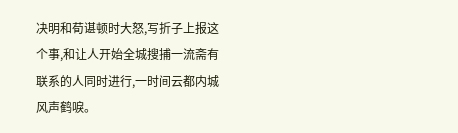决明和荀谌顿时大怒,写折子上报这个事,和让人开始全城搜捕一流斋有联系的人同时进行,一时间云都内城风声鹤唳。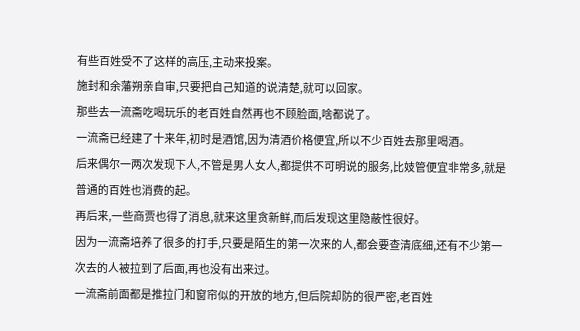有些百姓受不了这样的高压,主动来投案。
施封和余藩朔亲自审,只要把自己知道的说清楚,就可以回家。
那些去一流斋吃喝玩乐的老百姓自然再也不顾脸面,啥都说了。
一流斋已经建了十来年,初时是酒馆,因为清酒价格便宜,所以不少百姓去那里喝酒。
后来偶尔一两次发现下人,不管是男人女人,都提供不可明说的服务,比妓管便宜非常多,就是普通的百姓也消费的起。
再后来,一些商贾也得了消息,就来这里贪新鲜,而后发现这里隐蔽性很好。
因为一流斋培养了很多的打手,只要是陌生的第一次来的人,都会要查清底细,还有不少第一次去的人被拉到了后面,再也没有出来过。
一流斋前面都是推拉门和窗帘似的开放的地方,但后院却防的很严密,老百姓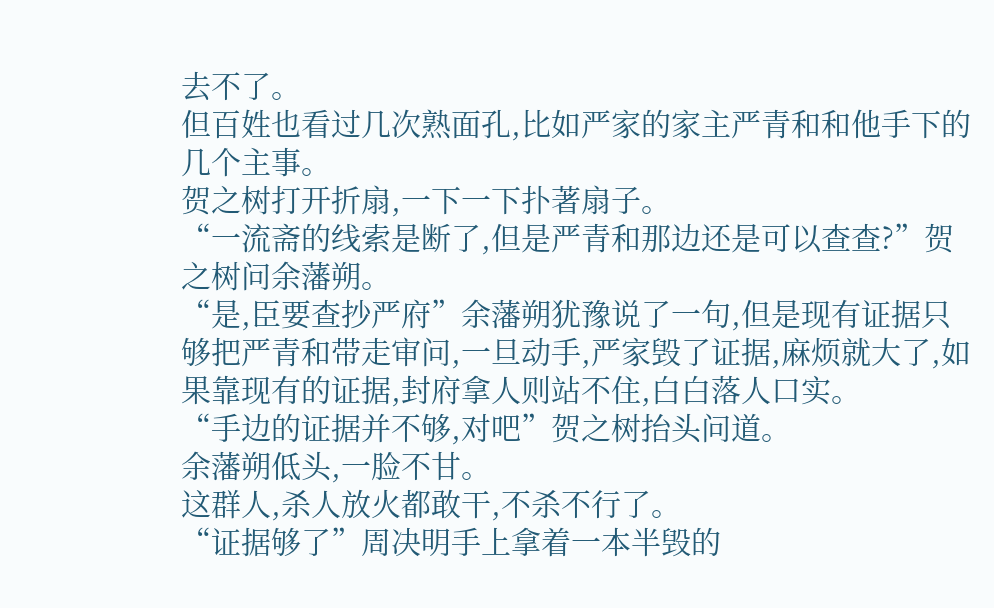去不了。
但百姓也看过几次熟面孔,比如严家的家主严青和和他手下的几个主事。
贺之树打开折扇,一下一下扑著扇子。
“一流斋的线索是断了,但是严青和那边还是可以查查?”贺之树问余藩朔。
“是,臣要查抄严府”余藩朔犹豫说了一句,但是现有证据只够把严青和带走审问,一旦动手,严家毁了证据,麻烦就大了,如果靠现有的证据,封府拿人则站不住,白白落人口实。
“手边的证据并不够,对吧”贺之树抬头问道。
余藩朔低头,一脸不甘。
这群人,杀人放火都敢干,不杀不行了。
“证据够了”周决明手上拿着一本半毁的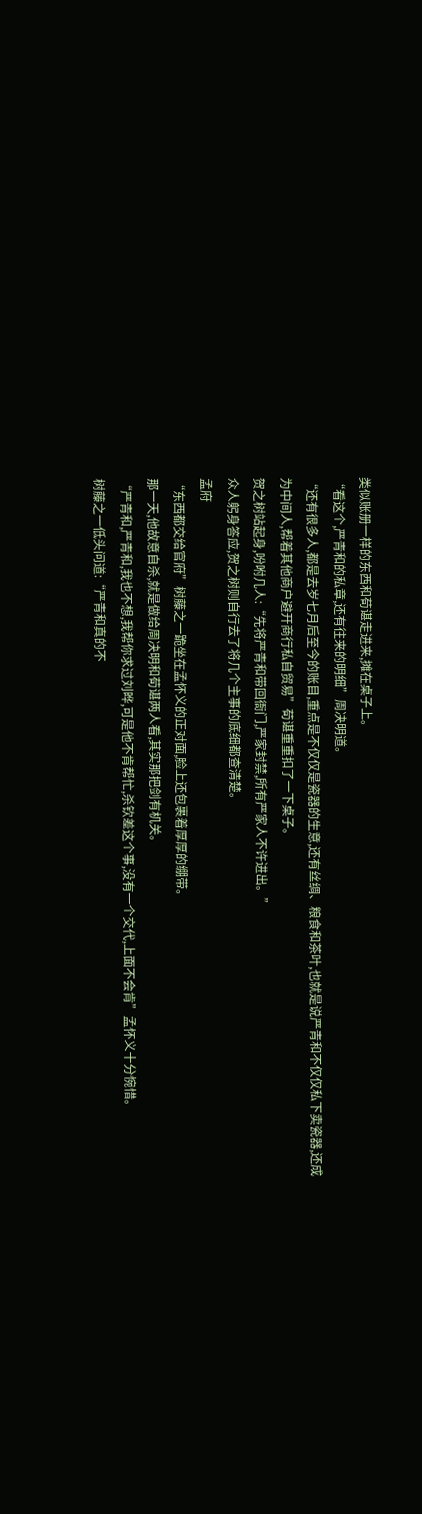类似账册一样的东西和荀谌走进来,摊在桌子上。
“看这个,严青和的私章,还有往来的明细”周决明道。
“还有很多人,都是去岁七月后至今的账目,重点是不仅仅是瓷器的生意,还有丝绸、粮食和茶叶,也就是说严青和不仅仅私下卖瓷器,还成为中间人,帮着其他商户避开商行私自贸易”荀谌重重扣了一下桌子。
贺之树站起身,吩咐几人:“先将严青和带回衙门,严家封禁,所有严家人不许进出。”
众人躬身答应,贺之树则自行去了将几个主事的底细都查清楚。
孟府
“东西都交给官府”树藤之一跪坐在孟怀义的正对面,脸上还包裹着厚厚的绷带。
那一天,他故意自杀,就是做给周决明和荀谌两人看,其实那把剑有机关。
“严青和,严青和,我也不想,我帮你求过刘晔,可是他不肯帮忙,杀钦差这个事,没有一个交代,上面不会肯”孟怀义十分惋惜。
树藤之一低头问道:“严青和真的不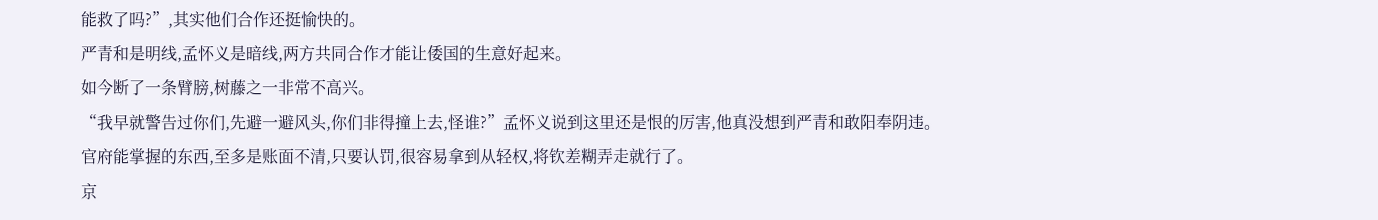能救了吗?”,其实他们合作还挺愉快的。
严青和是明线,孟怀义是暗线,两方共同合作才能让倭国的生意好起来。
如今断了一条臂膀,树藤之一非常不高兴。
“我早就警告过你们,先避一避风头,你们非得撞上去,怪谁?”孟怀义说到这里还是恨的厉害,他真没想到严青和敢阳奉阴违。
官府能掌握的东西,至多是账面不清,只要认罚,很容易拿到从轻权,将钦差糊弄走就行了。
京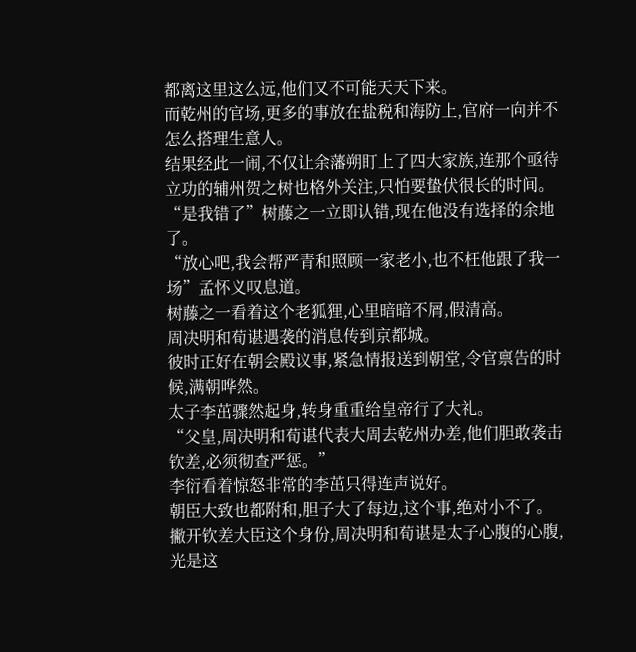都离这里这么远,他们又不可能天天下来。
而乾州的官场,更多的事放在盐税和海防上,官府一向并不怎么搭理生意人。
结果经此一闹,不仅让余藩朔盯上了四大家族,连那个亟待立功的辅州贺之树也格外关注,只怕要蛰伏很长的时间。
“是我错了”树藤之一立即认错,现在他没有选择的余地了。
“放心吧,我会帮严青和照顾一家老小,也不枉他跟了我一场”孟怀义叹息道。
树藤之一看着这个老狐狸,心里暗暗不屑,假清高。
周决明和荀谌遇袭的消息传到京都城。
彼时正好在朝会殿议事,紧急情报送到朝堂,令官禀告的时候,满朝哗然。
太子李茁骤然起身,转身重重给皇帝行了大礼。
“父皇,周决明和荀谌代表大周去乾州办差,他们胆敢袭击钦差,必须彻查严惩。”
李衍看着惊怒非常的李茁只得连声说好。
朝臣大致也都附和,胆子大了每边,这个事,绝对小不了。
撇开钦差大臣这个身份,周决明和荀谌是太子心腹的心腹,光是这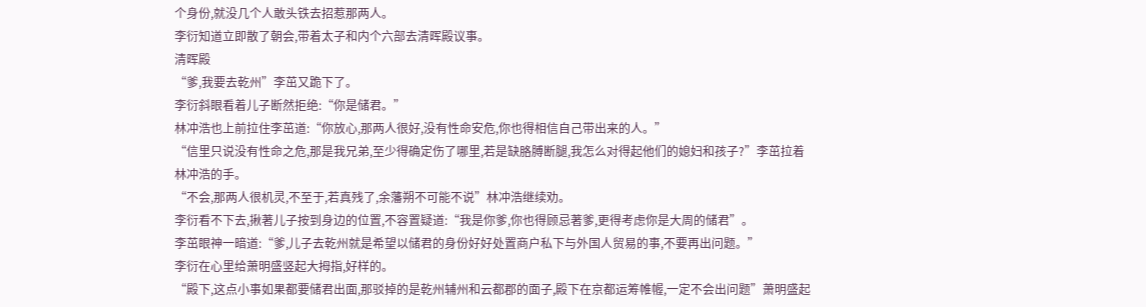个身份,就没几个人敢头铁去招惹那两人。
李衍知道立即散了朝会,带着太子和内个六部去清晖殿议事。
清晖殿
“爹,我要去乾州”李茁又跪下了。
李衍斜眼看着儿子断然拒绝:“你是储君。”
林冲浩也上前拉住李茁道:“你放心,那两人很好,没有性命安危,你也得相信自己带出来的人。”
“信里只说没有性命之危,那是我兄弟,至少得确定伤了哪里,若是缺胳膊断腿,我怎么对得起他们的媳妇和孩子?”李茁拉着林冲浩的手。
“不会,那两人很机灵,不至于,若真残了,余藩朔不可能不说”林冲浩继续劝。
李衍看不下去,揪著儿子按到身边的位置,不容置疑道:“我是你爹,你也得顾忌著爹,更得考虑你是大周的储君”。
李茁眼神一暗道:“爹,儿子去乾州就是希望以储君的身份好好处置商户私下与外国人贸易的事,不要再出问题。”
李衍在心里给萧明盛竖起大拇指,好样的。
“殿下,这点小事如果都要储君出面,那驳掉的是乾州辅州和云都郡的面子,殿下在京都运筹帷幄,一定不会出问题”萧明盛起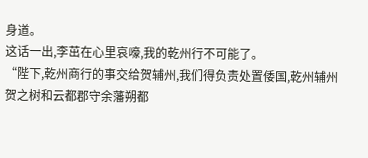身道。
这话一出,李茁在心里哀嚎,我的乾州行不可能了。
“陛下,乾州商行的事交给贺辅州,我们得负责处置倭国,乾州辅州贺之树和云都郡守余藩朔都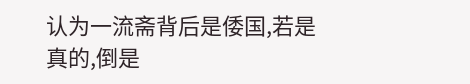认为一流斋背后是倭国,若是真的,倒是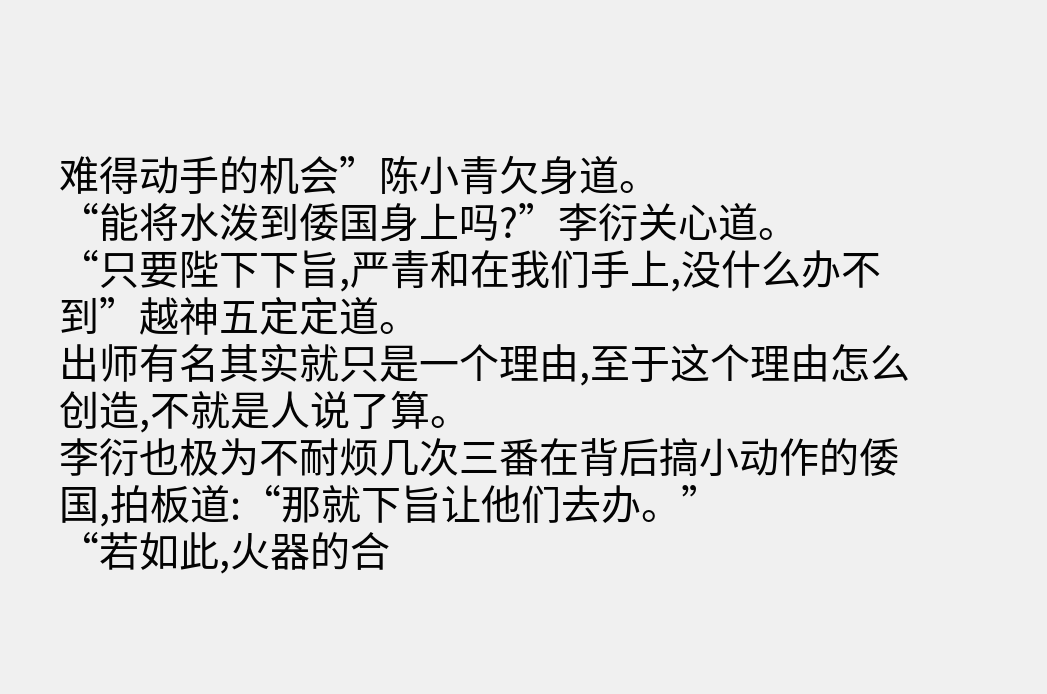难得动手的机会”陈小青欠身道。
“能将水泼到倭国身上吗?”李衍关心道。
“只要陛下下旨,严青和在我们手上,没什么办不到”越神五定定道。
出师有名其实就只是一个理由,至于这个理由怎么创造,不就是人说了算。
李衍也极为不耐烦几次三番在背后搞小动作的倭国,拍板道:“那就下旨让他们去办。”
“若如此,火器的合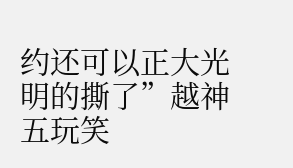约还可以正大光明的撕了”越神五玩笑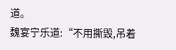道。
魏宴宁乐道:“不用撕毁,吊着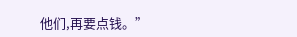他们,再要点钱。”